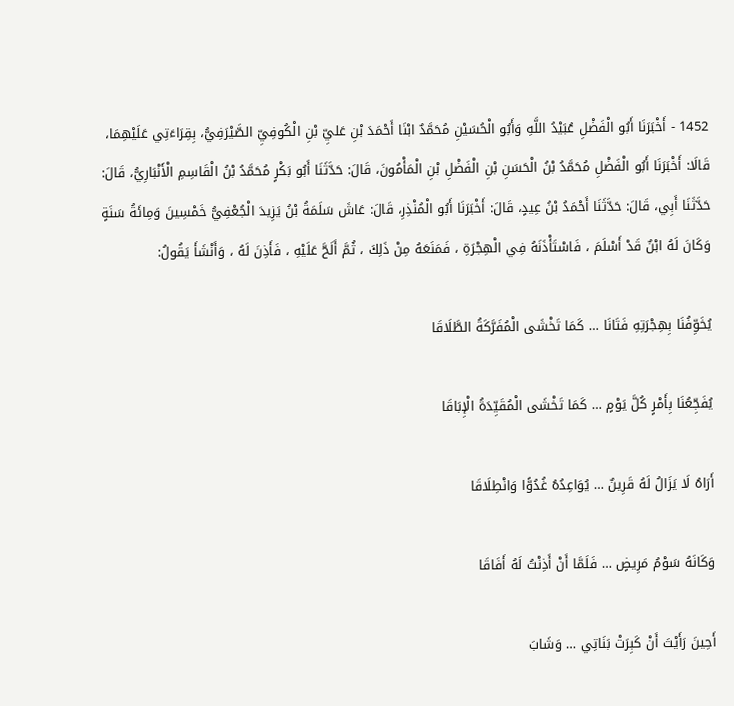1452 - أَخْبَرَنَا أَبُو الْفَضْلِ عُبَيْدُ اللَّهِ وَأَبُو الْحُسَيْنِ مُحَمَّدٌ ابْنَا أَحْمَدَ بْنِ عَليِّ بْنِ الْكُوفِيِّ الصَّيْرَفِيُّ، بِقِرَاءَتِي عَلَيْهِمَا، قَالَا: أَخْبَرَنَا أَبُو الْفَضْلِ مُحَمَّدُ بْنُ الْحَسَنِ بْنِ الْفَضْلِ بْنِ الْمَأْمُونَ، قَالَ: حَدَّثَنَا أَبُو بَكْرٍ مُحَمَّدُ بْنُ الْقَاسِمِ الْأَنْبَارِيُّ، قَالَ: حَدَّثَنَا أَبِي، قَالَ: حَدَّثَنَا أَحْمَدُ بْنُ عِيدٍ، قَالَ: أَخْبَرَنَا أَبُو الْمُنْذِرِ، قَالَ: عَاشَ سَلَمَةُ بْنُ يَزِيدَ الْجُعْفِيُّ خَمْسِينَ وَمِائَةُ سَنَةٍ وَكَانَ لَهُ ابْنٌ قَدْ أَسْلَمَ ، فَاسْتَأْذَنَهُ فِي الْهِجْرَةِ ، فَمَنَعَهُ مِنْ ذَلِكَ ، ثُمَّ أَلَحَّ عَلَيْهِ ، فَأَذِنَ لَهُ ، وَأَنْشَأَ يَقُولُ:

يُخَوِّفُنَا بِهِجْرَتِهِ فَتَانَا … كَمَا تَخْشَى الْمُفَرَّكَةُ الطَّلَاقَا

يُفَجِّعُنَا بِأَمْرٍ كُلَّ يَوْمٍ … كَمَا تَخْشَى الْمُقَيِّدَةُ الْإِبَاقَا

أَرَاهُ لَا يَزَالُ لَهُ قَرِينٌ … يُوَاعِدُهُ غُدُوًّا وَانْطِلَاقَا

وَكَانَهُ سَوْمُ مَرِيضٍ … فَلَمَّا أَنْ أَذِنْتُ لَهُ أَفَاقَا

أَحِينَ رَأَيْتَ أَنْ كَبِرَتْ بَنَاتِي … وَشَابَ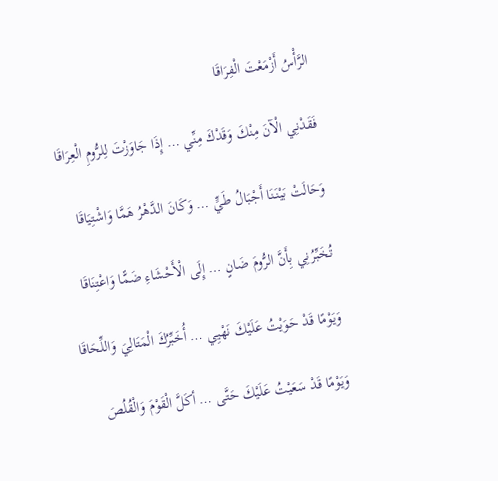الرَّأْسُ أَزْمَعْتَ الْفِرَاقَا

فَقَدْنِي الْآنَ مِنْكَ وَقَدْكَ مِنِّي … إِذَا جَاوَزْتَ لِلرُّومِ الْعِرَاقَا

وَحَالَتْ بَيْنَنَا أَجْبَالُ طَيٍّ … وَكَانَ الدَّهْرُ هَمَّا وَاشْتِيَاقَا

تُخَبِّرُنِي بِأَنَّ الرُّومَ ضَانٍ … إِلَى الْأَحْشَاءِ ضَمًّا وَاعْتِنَاقَا

وَيَوْمًا قَدْ حَوَيْتُ عَلَيْكَ نَهْيِي … أُخَبِّرُكَ الْمَتَالِيَ وَاللِّحَاقَا

وَيَوْمًا قَدْ سَعَيْتُ عَلَيْكَ حَتَّى … أكَلَّ الْقَوْمَ وَالْقُلُصَ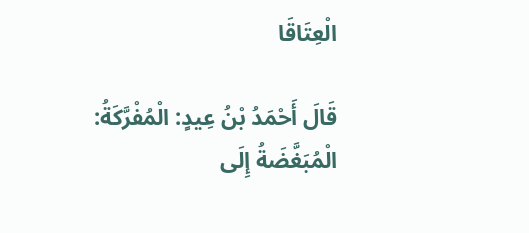الْعِتَاقَا

قَالَ أَحْمَدُ بْنُ عِيدٍ: الْمُفْرَّكَةُ: الْمُبَغَّضَةُ إِلَى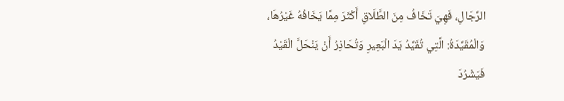الرِّجَالِ، فَهِيَ تَخَافُ مِنَ الطَّلَاقِ أَكْثَرَ مِمَّا يَخَافُهُ غَيْرُهَا، وَالْمُقَيِّدَةُ: الَّتِي تُقَيِّدُ يَدَ الْبَعِيرِ وَتُحَاذِرُ أَنْ يَنْحَلَّ الْقَيْدُ فَيَشْرُدَ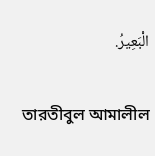الْبَعِيرُ.

তারতীবুল আমালীল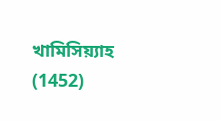খামিসিয়্যাহ (1452)